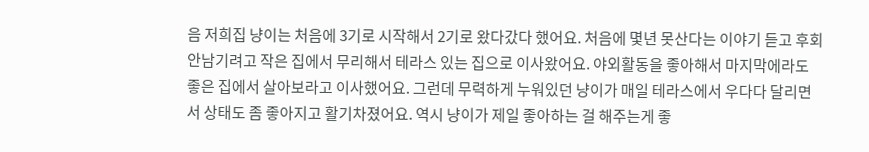음 저희집 냥이는 처음에 3기로 시작해서 2기로 왔다갔다 했어요. 처음에 몇년 못산다는 이야기 듣고 후회 안남기려고 작은 집에서 무리해서 테라스 있는 집으로 이사왔어요. 야외활동을 좋아해서 마지막에라도 좋은 집에서 살아보라고 이사했어요. 그런데 무력하게 누워있던 냥이가 매일 테라스에서 우다다 달리면서 상태도 좀 좋아지고 활기차졌어요. 역시 냥이가 제일 좋아하는 걸 해주는게 좋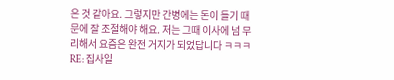은 것 같아요. 그렇지만 간병에는 돈이 들기 때문에 잘 조절해야 해요. 저는 그때 이사에 넘 무리해서 요즘은 완전 거지가 되었답니다 ㅋㅋㅋ
RE: 집사일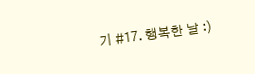기 #17. 행복한 날 :)